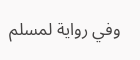وفي رواية لمسلم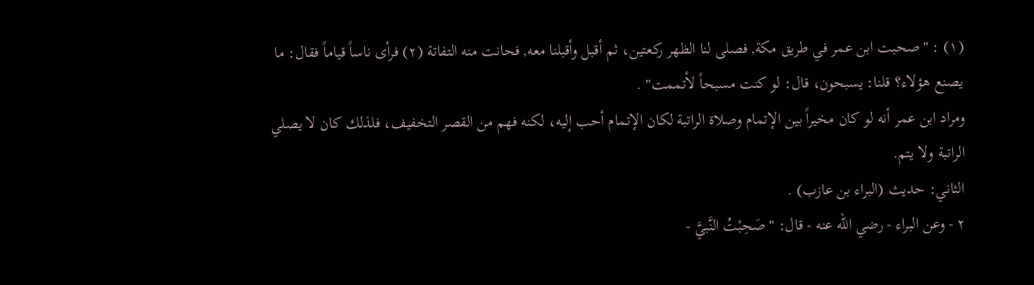(١) : "صحبت ابن عمر في طريق مكة, فصلى لنا الظهر ركعتين، ثم أقبل وأقبلنا معه, فحانت منه التفاتة (٢) فرأى ناساً قياماً فقال: ما يصنع هؤلاء؟ قلنا: يسبحون، قال: لو كنت مسبحاً لأتممت" .
ومراد ابن عمر أنه لو كان مخيراً بين الإتمام وصلاة الراتبة لكان الإتمام أحب إليه، لكنه فهم من القصر التخفيف، فلذلك كان لا يصلي الراتبة ولا يتم.
الثاني: حديث (البراء بن عازب) .
٢ - وعن البراء - رضي الله عنه - قال: "صَحِبْتُ النَّبيَّ -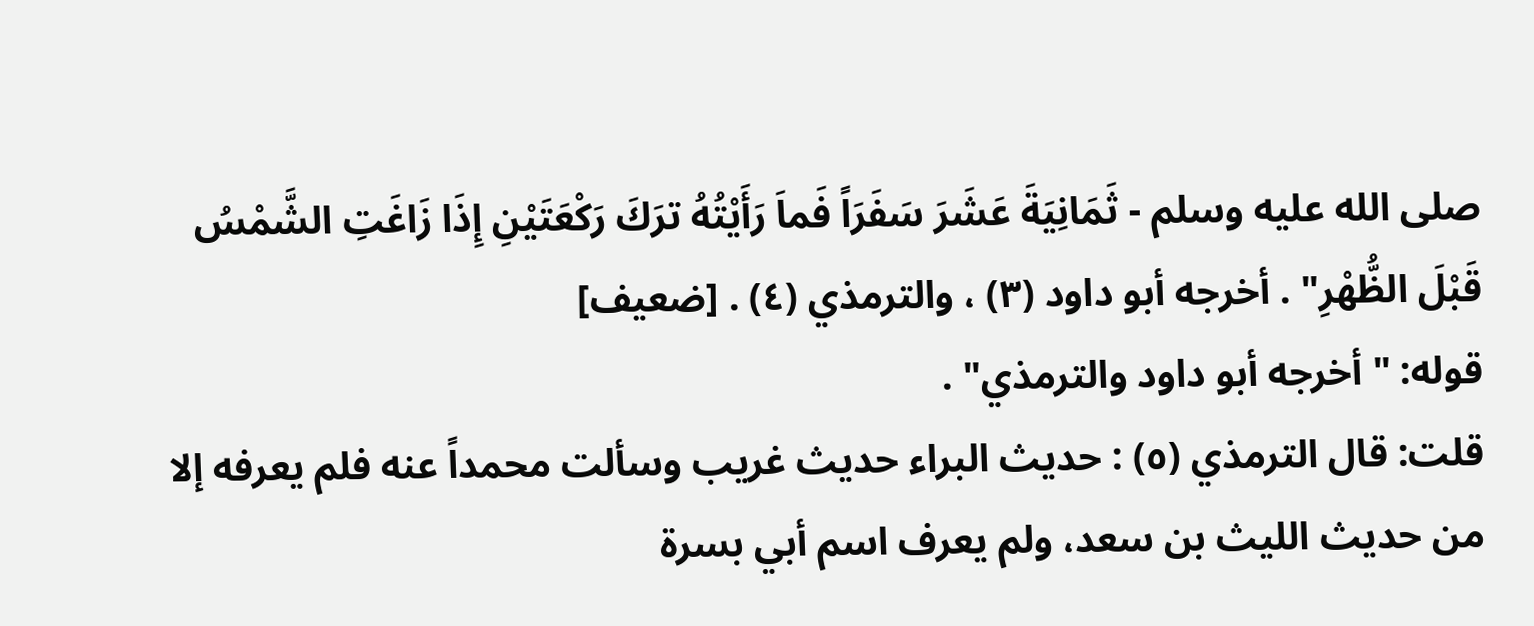صلى الله عليه وسلم - ثَمَانِيَةَ عَشَرَ سَفَرَاً فَماَ رَأَيْتُهُ ترَكَ رَكْعَتَيْنِ إِذَا زَاغَتِ الشَّمْسُ قَبْلَ الظُّهْرِ" . أخرجه أبو داود (٣) ، والترمذي (٤) . [ضعيف]
قوله: " أخرجه أبو داود والترمذي" .
قلت: قال الترمذي (٥) : حديث البراء حديث غريب وسألت محمداً عنه فلم يعرفه إلا من حديث الليث بن سعد، ولم يعرف اسم أبي بسرة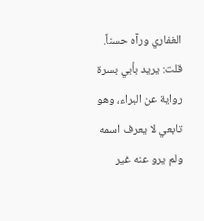الغفاري ورآه حسناً.
قلت: يريد بأبي بسرة رواية عن البراء، وهو تابعي لا يعرف اسمه ولم يرو عنه غير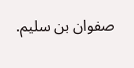صفوان بن سليم.